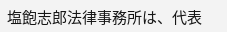塩飽志郎法律事務所は、代表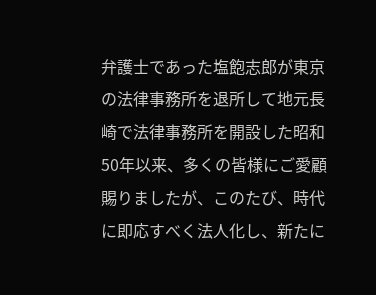弁護士であった塩飽志郎が東京の法律事務所を退所して地元長崎で法律事務所を開設した昭和50年以来、多くの皆様にご愛顧賜りましたが、このたび、時代に即応すべく法人化し、新たに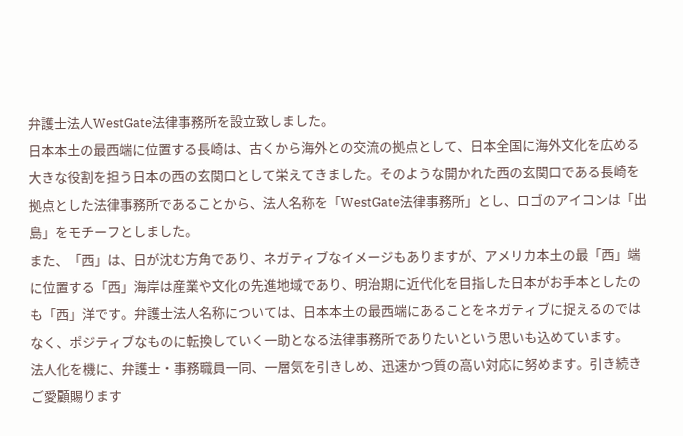弁護士法人WestGate法律事務所を設立致しました。
日本本土の最西端に位置する長崎は、古くから海外との交流の拠点として、日本全国に海外文化を広める大きな役割を担う日本の西の玄関口として栄えてきました。そのような開かれた西の玄関口である長崎を拠点とした法律事務所であることから、法人名称を「WestGate法律事務所」とし、ロゴのアイコンは「出島」をモチーフとしました。
また、「西」は、日が沈む方角であり、ネガティブなイメージもありますが、アメリカ本土の最「西」端に位置する「西」海岸は産業や文化の先進地域であり、明治期に近代化を目指した日本がお手本としたのも「西」洋です。弁護士法人名称については、日本本土の最西端にあることをネガティブに捉えるのではなく、ポジティブなものに転換していく一助となる法律事務所でありたいという思いも込めています。
法人化を機に、弁護士・事務職員一同、一層気を引きしめ、迅速かつ質の高い対応に努めます。引き続きご愛顧賜ります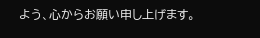よう、心からお願い申し上げます。